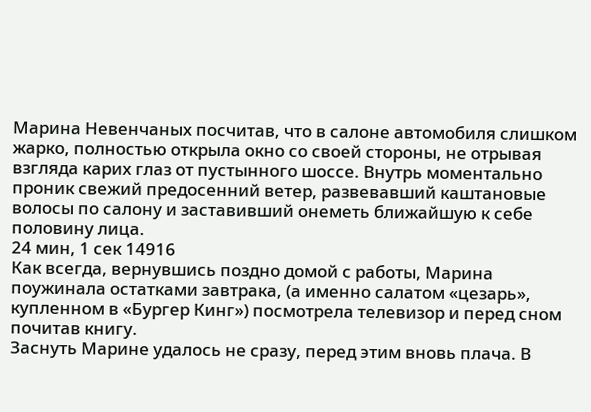Марина Невенчаных посчитав, что в салоне автомобиля слишком жарко, полностью открыла окно со своей стороны, не отрывая взгляда карих глаз от пустынного шоссе. Внутрь моментально проник свежий предосенний ветер, развевавший каштановые волосы по салону и заставивший онеметь ближайшую к себе половину лица.
24 мин, 1 сек 14916
Как всегда, вернувшись поздно домой с работы, Марина поужинала остатками завтрака, (а именно салатом «цезарь», купленном в «Бургер Кинг») посмотрела телевизор и перед сном почитав книгу.
Заснуть Марине удалось не сразу, перед этим вновь плача. В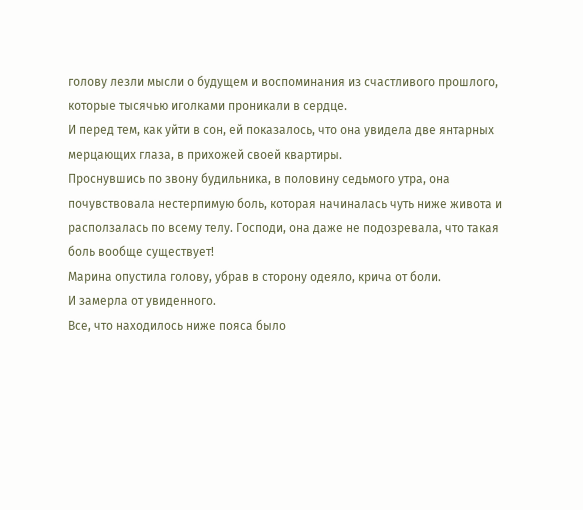голову лезли мысли о будущем и воспоминания из счастливого прошлого, которые тысячью иголками проникали в сердце.
И перед тем, как уйти в сон, ей показалось, что она увидела две янтарных мерцающих глаза, в прихожей своей квартиры.
Проснувшись по звону будильника, в половину седьмого утра, она почувствовала нестерпимую боль, которая начиналась чуть ниже живота и расползалась по всему телу. Господи, она даже не подозревала, что такая боль вообще существует!
Марина опустила голову, убрав в сторону одеяло, крича от боли.
И замерла от увиденного.
Все, что находилось ниже пояса было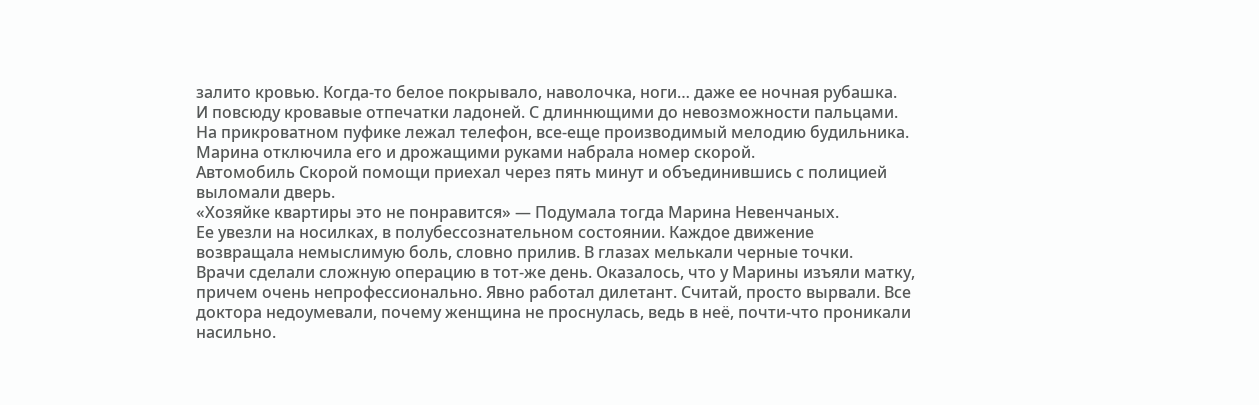залито кровью. Когда-то белое покрывало, наволочка, ноги… даже ее ночная рубашка.
И повсюду кровавые отпечатки ладоней. С длиннющими до невозможности пальцами.
На прикроватном пуфике лежал телефон, все-еще производимый мелодию будильника. Марина отключила его и дрожащими руками набрала номер скорой.
Автомобиль Скорой помощи приехал через пять минут и объединившись с полицией выломали дверь.
«Хозяйке квартиры это не понравится» — Подумала тогда Марина Невенчаных.
Ее увезли на носилках, в полубессознательном состоянии. Каждое движение возвращала немыслимую боль, словно прилив. В глазах мелькали черные точки.
Врачи сделали сложную операцию в тот-же день. Оказалось, что у Марины изъяли матку, причем очень непрофессионально. Явно работал дилетант. Считай, просто вырвали. Все доктора недоумевали, почему женщина не проснулась, ведь в неё, почти-что проникали насильно.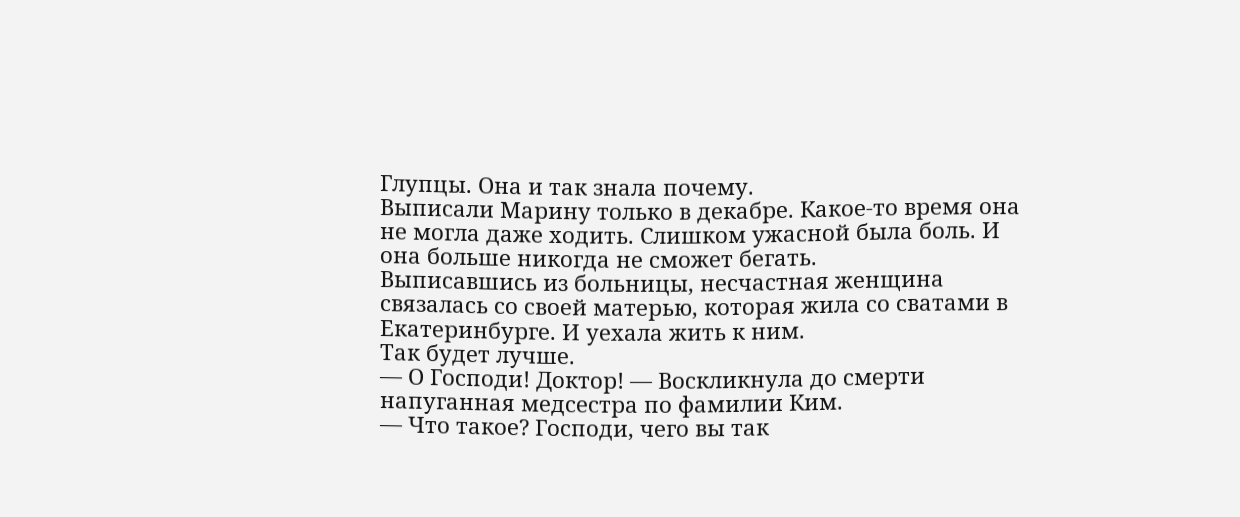Глупцы. Она и так знала почему.
Выписали Марину только в декабре. Какое-то время она не могла даже ходить. Слишком ужасной была боль. И она больше никогда не сможет бегать.
Выписавшись из больницы, несчастная женщина связалась со своей матерью, которая жила со сватами в Екатеринбурге. И уехала жить к ним.
Так будет лучше.
— О Господи! Доктор! — Воскликнула до смерти напуганная медсестра по фамилии Ким.
— Что такое? Господи, чего вы так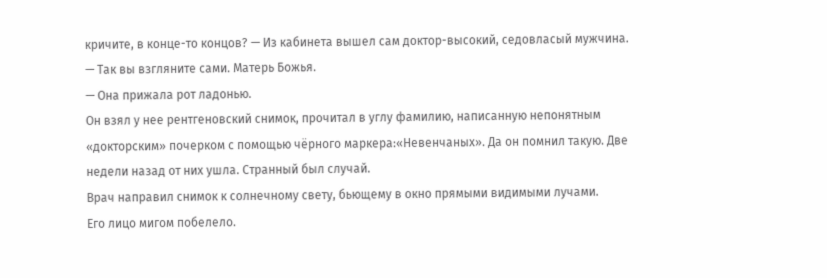кричите, в конце-то концов? — Из кабинета вышел сам доктор-высокий, седовласый мужчина.
— Так вы взгляните сами. Матерь Божья.
— Она прижала рот ладонью.
Он взял у нее рентгеновский снимок, прочитал в углу фамилию, написанную непонятным «докторским» почерком с помощью чёрного маркера:«Невенчаных». Да он помнил такую. Две недели назад от них ушла. Странный был случай.
Врач направил снимок к солнечному свету, бьющему в окно прямыми видимыми лучами.
Его лицо мигом побелело.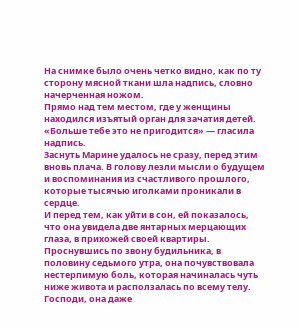На снимке было очень четко видно, как по ту сторону мясной ткани шла надпись, словно начерченная ножом.
Прямо над тем местом, где у женщины находился изъятый орган для зачатия детей.
«Больше тебе это не пригодится» — гласила надпись.
Заснуть Марине удалось не сразу, перед этим вновь плача. В голову лезли мысли о будущем и воспоминания из счастливого прошлого, которые тысячью иголками проникали в сердце.
И перед тем, как уйти в сон, ей показалось, что она увидела две янтарных мерцающих глаза, в прихожей своей квартиры.
Проснувшись по звону будильника, в половину седьмого утра, она почувствовала нестерпимую боль, которая начиналась чуть ниже живота и расползалась по всему телу. Господи, она даже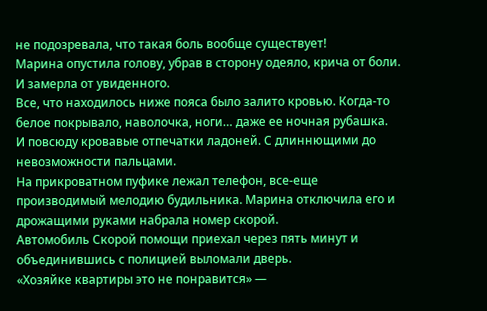не подозревала, что такая боль вообще существует!
Марина опустила голову, убрав в сторону одеяло, крича от боли.
И замерла от увиденного.
Все, что находилось ниже пояса было залито кровью. Когда-то белое покрывало, наволочка, ноги… даже ее ночная рубашка.
И повсюду кровавые отпечатки ладоней. С длиннющими до невозможности пальцами.
На прикроватном пуфике лежал телефон, все-еще производимый мелодию будильника. Марина отключила его и дрожащими руками набрала номер скорой.
Автомобиль Скорой помощи приехал через пять минут и объединившись с полицией выломали дверь.
«Хозяйке квартиры это не понравится» —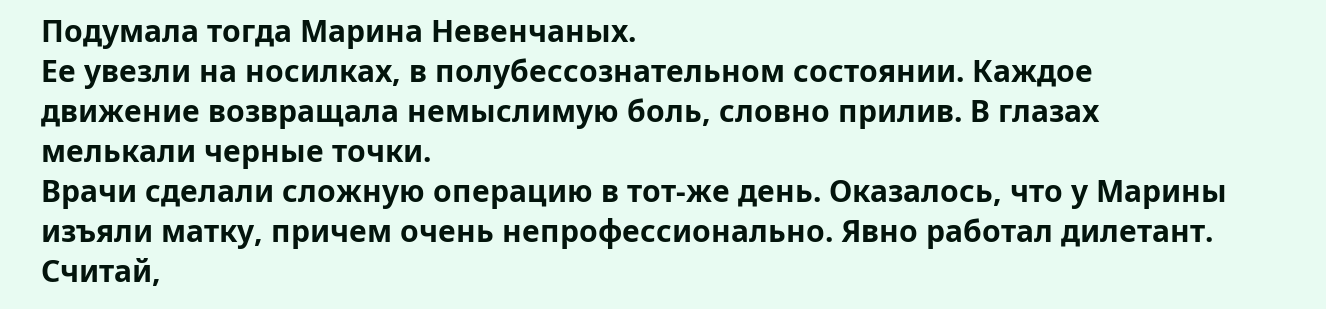Подумала тогда Марина Невенчаных.
Ее увезли на носилках, в полубессознательном состоянии. Каждое движение возвращала немыслимую боль, словно прилив. В глазах мелькали черные точки.
Врачи сделали сложную операцию в тот-же день. Оказалось, что у Марины изъяли матку, причем очень непрофессионально. Явно работал дилетант. Считай,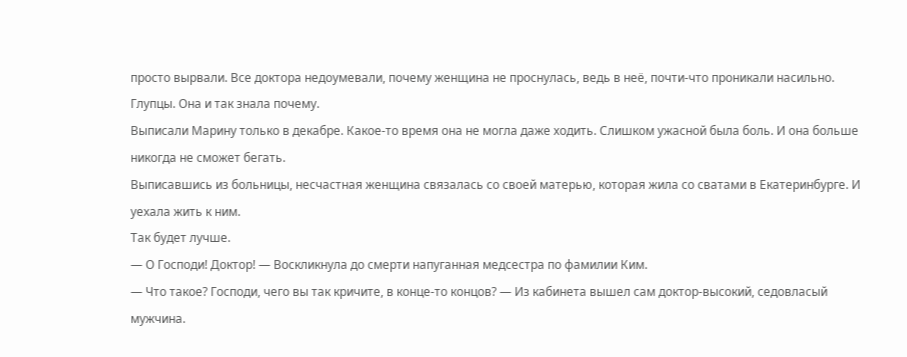просто вырвали. Все доктора недоумевали, почему женщина не проснулась, ведь в неё, почти-что проникали насильно.
Глупцы. Она и так знала почему.
Выписали Марину только в декабре. Какое-то время она не могла даже ходить. Слишком ужасной была боль. И она больше никогда не сможет бегать.
Выписавшись из больницы, несчастная женщина связалась со своей матерью, которая жила со сватами в Екатеринбурге. И уехала жить к ним.
Так будет лучше.
— О Господи! Доктор! — Воскликнула до смерти напуганная медсестра по фамилии Ким.
— Что такое? Господи, чего вы так кричите, в конце-то концов? — Из кабинета вышел сам доктор-высокий, седовласый мужчина.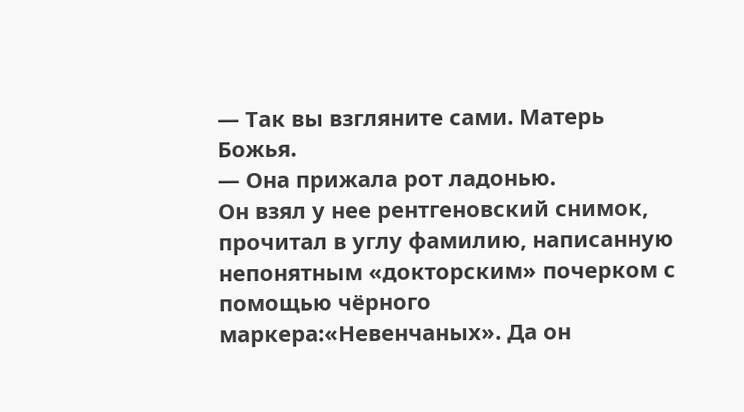— Так вы взгляните сами. Матерь Божья.
— Она прижала рот ладонью.
Он взял у нее рентгеновский снимок, прочитал в углу фамилию, написанную непонятным «докторским» почерком с помощью чёрного маркера:«Невенчаных». Да он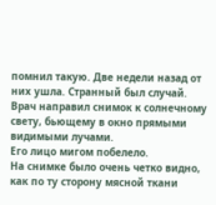помнил такую. Две недели назад от них ушла. Странный был случай.
Врач направил снимок к солнечному свету, бьющему в окно прямыми видимыми лучами.
Его лицо мигом побелело.
На снимке было очень четко видно, как по ту сторону мясной ткани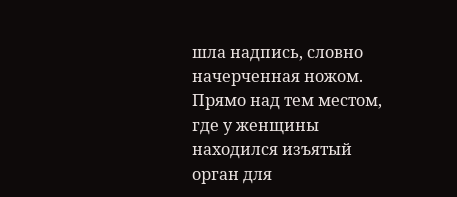шла надпись, словно начерченная ножом.
Прямо над тем местом, где у женщины находился изъятый орган для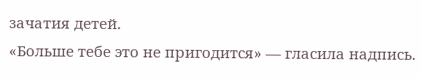зачатия детей.
«Больше тебе это не пригодится» — гласила надпись.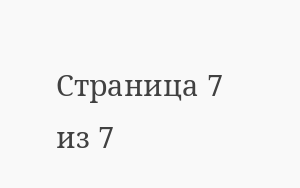Страница 7 из 7